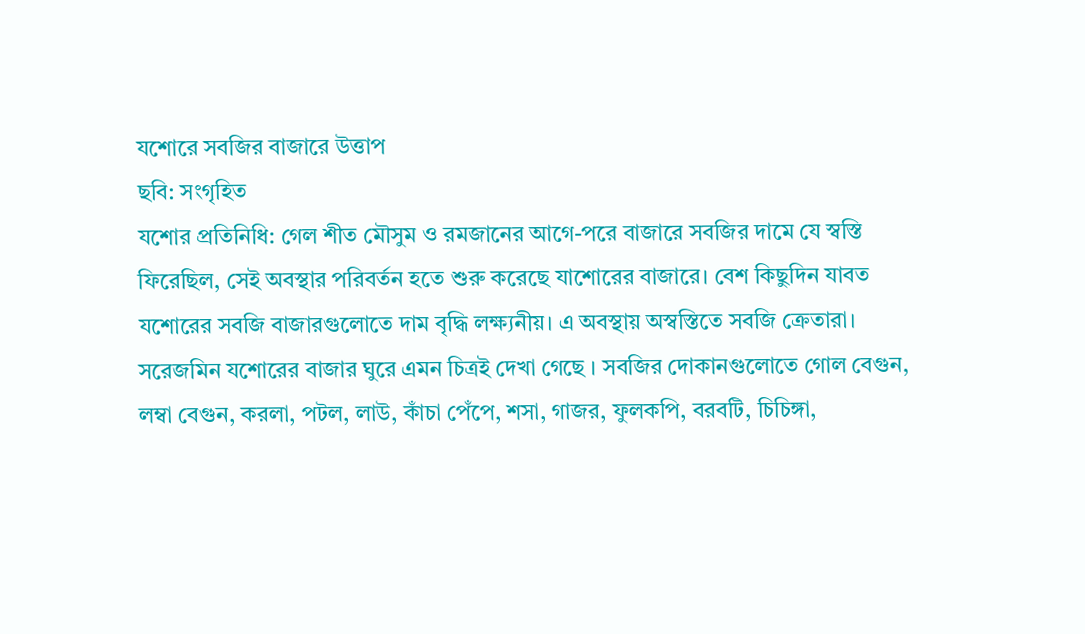যশোরে সবজির বাজারে উত্তাপ
ছবি: সংগৃহিত
যশোর প্রতিনিধি: গেল শীত মৌসুম ও রমজানের আগে-পরে বাজারে সবজির দামে যে স্বস্তি ফিরেছিল, সেই অবস্থার পরিবর্তন হতে শুরু করেছে যাশোরের বাজারে। বেশ কিছুদিন যাবত যশোরের সবজি বাজারগুলোতে দাম বৃদ্ধি লক্ষ্যনীয়। এ অবস্থায় অস্বস্তিতে সবজি ক্রেতারা।
সরেজমিন যশোরের বাজার ঘুরে এমন চিত্রই দেখা গেছে । সবজির দোকানগুলোতে গোল বেগুন, লম্বা বেগুন, করলা, পটল, লাউ, কাঁচা পেঁপে, শসা, গাজর, ফুলকপি, বরবটি, চিচিঙ্গা,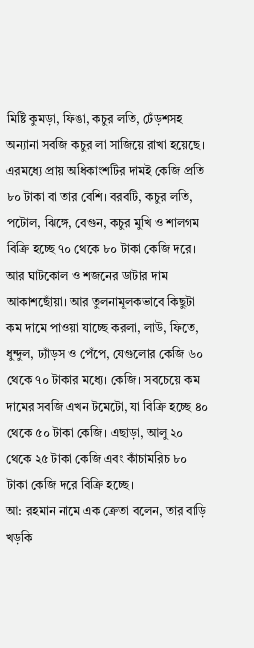মিষ্টি কুমড়া, ফিঙা, কচুর লতি, ঢেঁড়শসহ অন্যানা সবজি কচুর লা সাজিয়ে রাখা হয়েছে। এরমধ্যে প্রায় অধিকাংশটির দামই কেজি প্রতি ৮০ টাকা বা তার বেশি। বরবটি, কচুর লতি, পটোল, ঝিঙ্গে, বেগুন, কচুর মুখি ও শালগম বিক্রি হচ্ছে ৭০ থেকে ৮০ টাকা কেজি দরে। আর ঘাটকোল ও শজনের ডাটার দাম আকাশছোঁয়া। আর তুলনামূলকভাবে কিছুটা কম দামে পাওয়া যাচ্ছে করলা, লাউ, ফিতে, ধুন্দুল, ঢ্যাঁড়স ও পেঁপে, যেগুলোর কেজি ৬০ থেকে ৭০ টাকার মধ্যে। কেজি। সবচেয়ে কম দামের সবজি এখন টমেটো, যা বিক্রি হচ্ছে ৪০ থেকে ৫০ টাকা কেজি। এছাড়া, আলু ২০ থেকে ২৫ টাকা কেজি এবং কাঁচামরিচ ৮০ টাকা কেজি দরে বিক্রি হচ্ছে।
আ: রহমান নামে এক ক্রেতা বলেন, তার বাড়ি খড়কি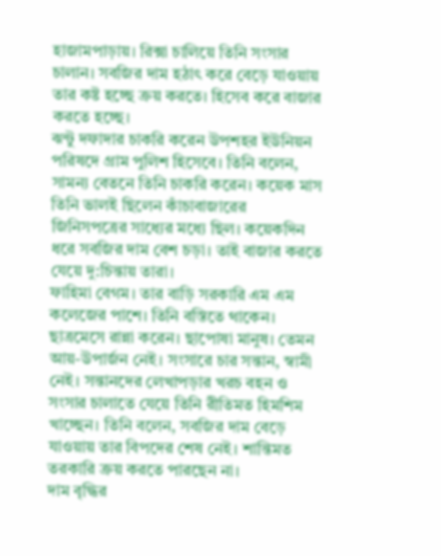হাজামপাড়ায়। রিক্সা চালিয়ে তিনি সংসার চালান। সবজির দাম হঠাৎ করে বেড়ে যাওয়ায় তার কষ্ট হচ্ছে ক্রয় করতে। হিসেব করে বাজার করতে হচ্ছে।
ঝন্টু দফাদার চাকরি করেন উপশহর ইউনিয়ন পরিষদে গ্রাম পুলিশ হিসেবে। তিনি বলেন, সামন্য বেতনে তিনি চাকরি করেন। কয়েক মাস তিনি ভালই ছিলেন কাঁচাবাজারের জিনিসপত্রের সাধ্যের মধ্যে ছিল। কয়েকদিন ধরে সবজির দাম বেশ চড়া। তাই বাজার করতে যেয়ে দু:চিন্তায় তারা।
ফাহিমা বেগম। তার বাড়ি সরকারি এম এম কলেজের পাশে। তিনি বস্তিতে থাকেন। ছাত্রমেসে রান্না করেন। ছাপোষা মানুষ। তেমন আয়-উপার্জন নেই। সংসারে চার সন্তান, স্বামী নেই। সন্তানদের লেখাপড়ার খরচ বহন ও সংসার চালাতে যেয়ে তিনি রীতিমত হিমশিম খাচ্ছেন। তিনি বলেন, সবজির দাম বেড়ে যাওয়ায় তার বিপদের শেষ নেই। শান্তিমত তরকারি ক্রয় করতে পারছেন না।
দাম বৃদ্ধির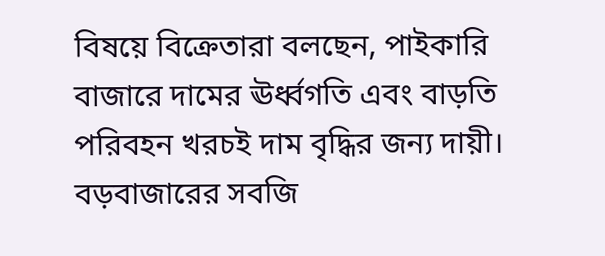বিষয়ে বিক্রেতারা বলছেন, পাইকারি বাজারে দামের ঊর্ধ্বগতি এবং বাড়তি পরিবহন খরচই দাম বৃদ্ধির জন্য দায়ী। বড়বাজারের সবজি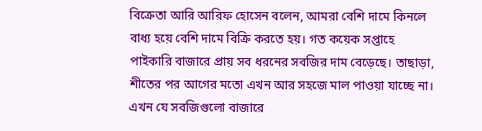বিক্রেতা আরি আরিফ হোসেন বলেন, আমরা বেশি দামে কিনলে বাধ্য হয়ে বেশি দামে বিক্রি করতে হয়। গত কয়েক সপ্তাহে পাইকারি বাজারে প্রায় সব ধরনের সবজির দাম বেড়েছে। তাছাড়া, শীতের পর আগের মতো এখন আর সহজে মাল পাওয়া যাচ্ছে না। এখন যে সবজিগুলো বাজারে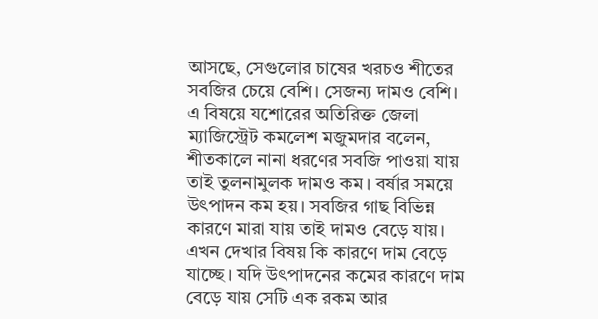আসছে, সেগুলোর চাষের খরচও শীতের সবজির চেয়ে বেশি। সেজন্য দামও বেশি।
এ বিষয়ে যশোরের অতিরিক্ত জেলা ম্যাজিস্ট্রেট কমলেশ মজুমদার বলেন, শীতকালে নানা ধরণের সবজি পাওয়া যায় তাই তুলনামুলক দামও কম। বর্ষার সময়ে উৎপাদন কম হয়। সবজির গাছ বিভিন্ন কারণে মারা যায় তাই দামও বেড়ে যায়। এখন দেখার বিষয় কি কারণে দাম বেড়ে যাচ্ছে। যদি উৎপাদনের কমের কারণে দাম বেড়ে যায় সেটি এক রকম আর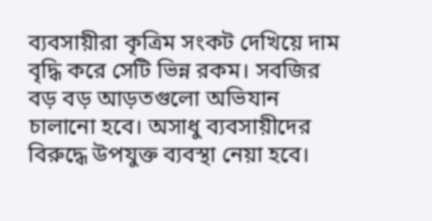ব্যবসায়ীরা কৃত্রিম সংকট দেখিয়ে দাম বৃদ্ধি করে সেটি ভিন্ন রকম। সবজির বড় বড় আড়তগুলো অভিযান চালানো হবে। অসাধু ব্যবসায়ীদের বিরুদ্ধে উপযুক্ত ব্যবস্থা নেয়া হবে।